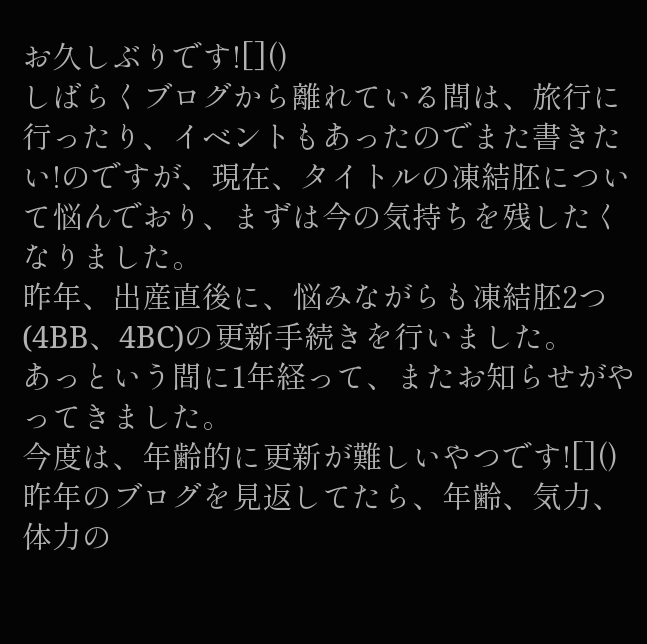お久しぶりです![]()
しばらくブログから離れている間は、旅行に行ったり、イベントもあったのでまた書きたい!のですが、現在、タイトルの凍結胚について悩んでおり、まずは今の気持ちを残したくなりました。
昨年、出産直後に、悩みながらも凍結胚2つ(4BB、4BC)の更新手続きを行いました。
あっという間に1年経って、またお知らせがやってきました。
今度は、年齢的に更新が難しいやつです![]()
昨年のブログを見返してたら、年齢、気力、体力の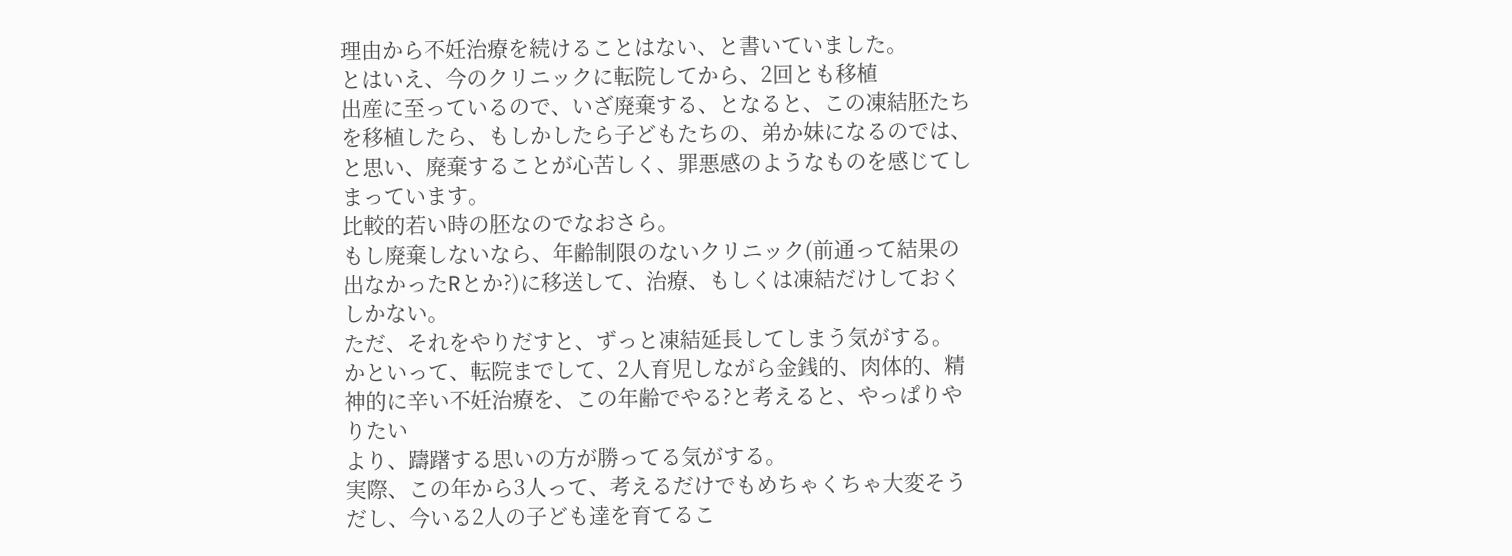理由から不妊治療を続けることはない、と書いていました。
とはいえ、今のクリニックに転院してから、2回とも移植
出産に至っているので、いざ廃棄する、となると、この凍結胚たちを移植したら、もしかしたら子どもたちの、弟か妹になるのでは、と思い、廃棄することが心苦しく、罪悪感のようなものを感じてしまっています。
比較的若い時の胚なのでなおさら。
もし廃棄しないなら、年齢制限のないクリニック(前通って結果の出なかったRとか?)に移送して、治療、もしくは凍結だけしておくしかない。
ただ、それをやりだすと、ずっと凍結延長してしまう気がする。
かといって、転院までして、2人育児しながら金銭的、肉体的、精神的に辛い不妊治療を、この年齢でやる?と考えると、やっぱりやりたい
より、躊躇する思いの方が勝ってる気がする。
実際、この年から3人って、考えるだけでもめちゃくちゃ大変そうだし、今いる2人の子ども達を育てるこ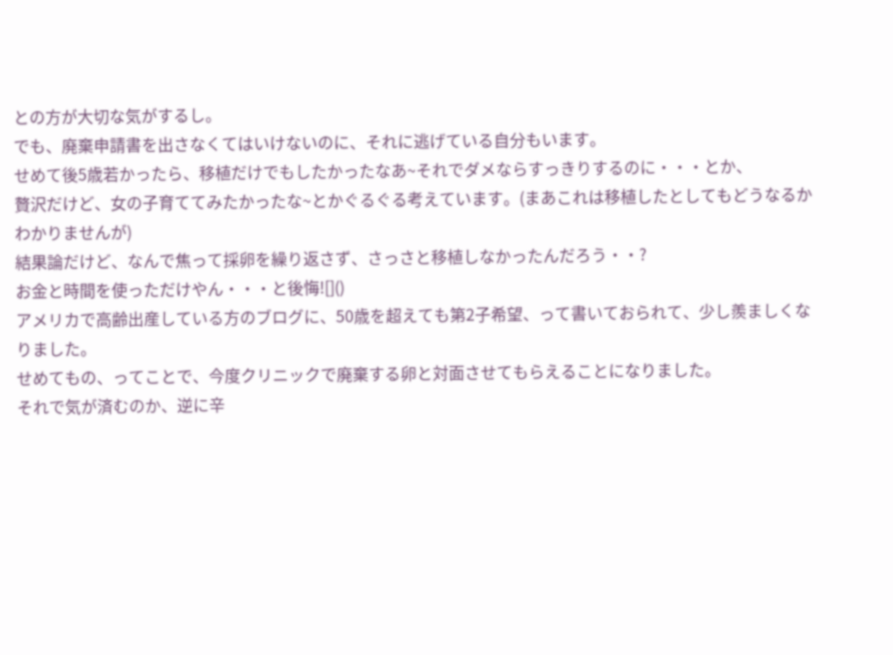との方が大切な気がするし。
でも、廃棄申請書を出さなくてはいけないのに、それに逃げている自分もいます。
せめて後5歳若かったら、移植だけでもしたかったなあ~それでダメならすっきりするのに・・・とか、
贅沢だけど、女の子育ててみたかったな~とかぐるぐる考えています。(まあこれは移植したとしてもどうなるかわかりませんが)
結果論だけど、なんで焦って採卵を繰り返さず、さっさと移植しなかったんだろう・・?
お金と時間を使っただけやん・・・と後悔![]()
アメリカで高齢出産している方のブログに、50歳を超えても第2子希望、って書いておられて、少し羨ましくなりました。
せめてもの、ってことで、今度クリニックで廃棄する卵と対面させてもらえることになりました。
それで気が済むのか、逆に辛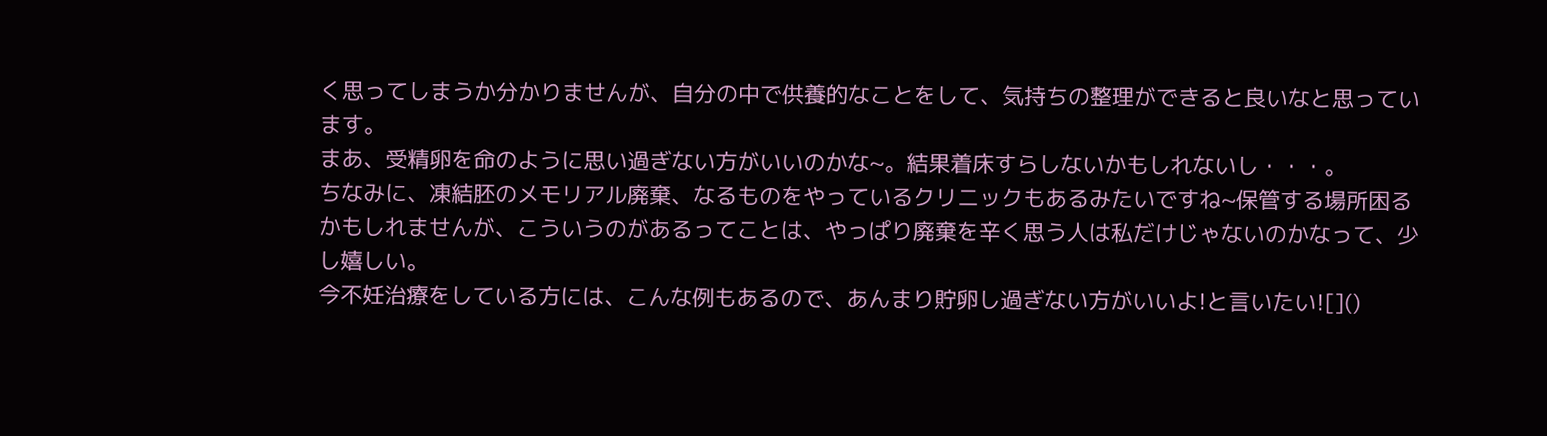く思ってしまうか分かりませんが、自分の中で供養的なことをして、気持ちの整理ができると良いなと思っています。
まあ、受精卵を命のように思い過ぎない方がいいのかな~。結果着床すらしないかもしれないし・・・。
ちなみに、凍結胚のメモリアル廃棄、なるものをやっているクリニックもあるみたいですね~保管する場所困るかもしれませんが、こういうのがあるってことは、やっぱり廃棄を辛く思う人は私だけじゃないのかなって、少し嬉しい。
今不妊治療をしている方には、こんな例もあるので、あんまり貯卵し過ぎない方がいいよ!と言いたい![]()